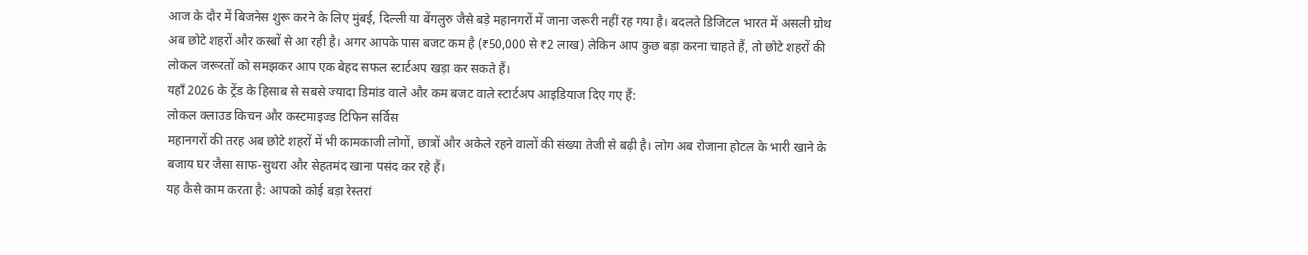आज के दौर में बिजनेस शुरू करने के लिए मुंबई, दिल्ली या बेंगलुरु जैसे बड़े महानगरों में जाना जरूरी नहीं रह गया है। बदलते डिजिटल भारत में असली ग्रोथ अब छोटे शहरों और कस्बों से आ रही है। अगर आपके पास बजट कम है (₹50,000 से ₹2 लाख) लेकिन आप कुछ बड़ा करना चाहते हैं, तो छोटे शहरों की लोकल जरूरतों को समझकर आप एक बेहद सफल स्टार्टअप खड़ा कर सकते हैं।
यहाँ 2026 के ट्रेंड के हिसाब से सबसे ज्यादा डिमांड वाले और कम बजट वाले स्टार्टअप आइडियाज दिए गए हैं:
लोकल क्लाउड किचन और कस्टमाइज्ड टिफिन सर्विस
महानगरों की तरह अब छोटे शहरों में भी कामकाजी लोगों, छात्रों और अकेले रहने वालों की संख्या तेजी से बढ़ी है। लोग अब रोजाना होटल के भारी खाने के बजाय घर जैसा साफ-सुथरा और सेहतमंद खाना पसंद कर रहे हैं।
यह कैसे काम करता है: आपको कोई बड़ा रेस्तरां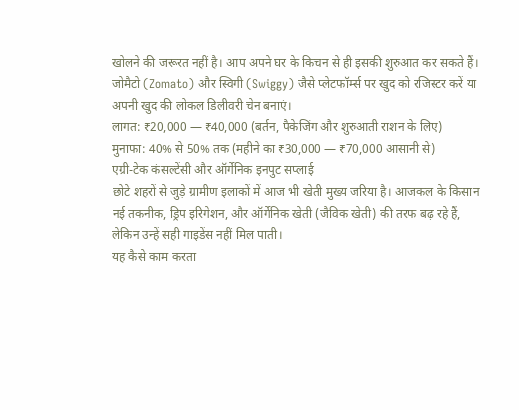खोलने की जरूरत नहीं है। आप अपने घर के किचन से ही इसकी शुरुआत कर सकते हैं। जोमैटो (Zomato) और स्विगी (Swiggy) जैसे प्लेटफॉर्म्स पर खुद को रजिस्टर करें या अपनी खुद की लोकल डिलीवरी चेन बनाएं।
लागत: ₹20,000 — ₹40,000 (बर्तन, पैकेजिंग और शुरुआती राशन के लिए)
मुनाफा: 40% से 50% तक (महीने का ₹30,000 — ₹70,000 आसानी से)
एग्री-टेक कंसल्टेंसी और ऑर्गेनिक इनपुट सप्लाई
छोटे शहरों से जुड़े ग्रामीण इलाकों में आज भी खेती मुख्य जरिया है। आजकल के किसान नई तकनीक, ड्रिप इरिगेशन, और ऑर्गेनिक खेती (जैविक खेती) की तरफ बढ़ रहे हैं, लेकिन उन्हें सही गाइडेंस नहीं मिल पाती।
यह कैसे काम करता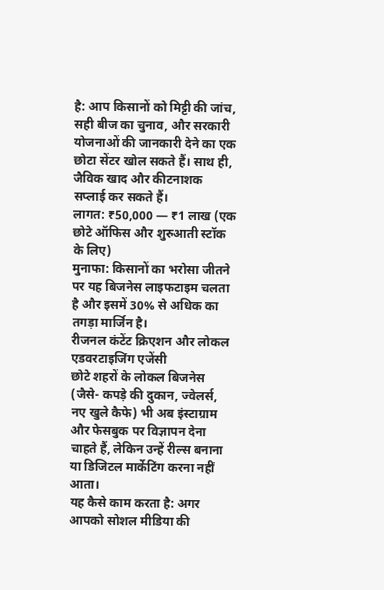है: आप किसानों को मिट्टी की जांच, सही बीज का चुनाव, और सरकारी योजनाओं की जानकारी देने का एक छोटा सेंटर खोल सकते हैं। साथ ही, जैविक खाद और कीटनाशक सप्लाई कर सकते हैं।
लागत: ₹50,000 — ₹1 लाख (एक छोटे ऑफिस और शुरुआती स्टॉक के लिए)
मुनाफा: किसानों का भरोसा जीतने पर यह बिजनेस लाइफटाइम चलता है और इसमें 30% से अधिक का तगड़ा मार्जिन है।
रीजनल कंटेंट क्रिएशन और लोकल एडवरटाइजिंग एजेंसी
छोटे शहरों के लोकल बिजनेस (जैसे- कपड़े की दुकान, ज्वेलर्स, नए खुले कैफे) भी अब इंस्टाग्राम और फेसबुक पर विज्ञापन देना चाहते हैं, लेकिन उन्हें रील्स बनाना या डिजिटल मार्केटिंग करना नहीं आता।
यह कैसे काम करता है: अगर आपको सोशल मीडिया की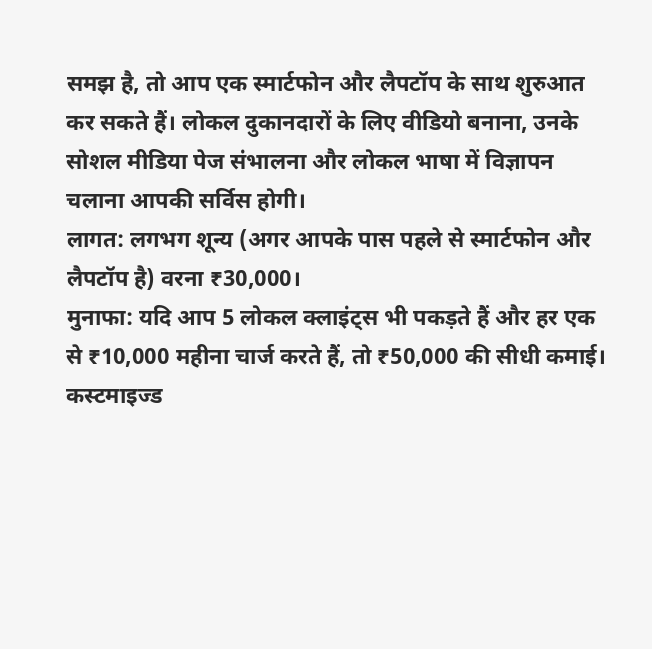समझ है, तो आप एक स्मार्टफोन और लैपटॉप के साथ शुरुआत कर सकते हैं। लोकल दुकानदारों के लिए वीडियो बनाना, उनके सोशल मीडिया पेज संभालना और लोकल भाषा में विज्ञापन चलाना आपकी सर्विस होगी।
लागत: लगभग शून्य (अगर आपके पास पहले से स्मार्टफोन और लैपटॉप है) वरना ₹30,000।
मुनाफा: यदि आप 5 लोकल क्लाइंट्स भी पकड़ते हैं और हर एक से ₹10,000 महीना चार्ज करते हैं, तो ₹50,000 की सीधी कमाई।
कस्टमाइज्ड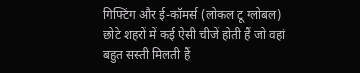गिफ्टिंग और ई-कॉमर्स (लोकल टू ग्लोबल)
छोटे शहरों में कई ऐसी चीजें होती हैं जो वहां बहुत सस्ती मिलती हैं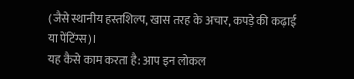(जैसे स्थानीय हस्तशिल्प, खास तरह के अचार, कपड़े की कढ़ाई या पेंटिंग्स)।
यह कैसे काम करता है: आप इन लोकल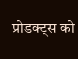प्रोडक्ट्स को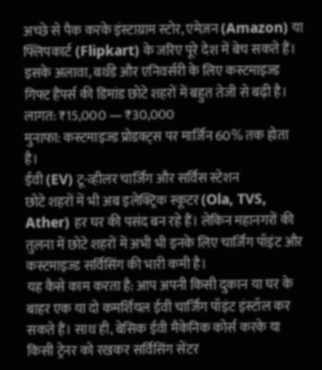अच्छे से पैक करके इंस्टाग्राम स्टोर, एमेज़न (Amazon) या फ्लिपकार्ट (Flipkart) के जरिए पूरे देश में बेच सकते हैं। इसके अलावा, बर्थडे और एनिवर्सरी के लिए कस्टमाइज्ड गिफ्ट हैंपर्स की डिमांड छोटे शहरों में बहुत तेजी से बढ़ी है।
लागत: ₹15,000 — ₹30,000
मुनाफा: कस्टमाइज्ड प्रोडक्ट्स पर मार्जिन 60% तक होता है।
ईवी (EV) टू-व्हीलर चार्जिंग और सर्विस स्टेशन
छोटे शहरों में भी अब इलेक्ट्रिक स्कूटर (Ola, TVS, Ather) हर घर की पसंद बन रहे हैं। लेकिन महानगरों की तुलना में छोटे शहरों में अभी भी इनके लिए चार्जिंग पॉइंट और कस्टमाइज्ड सर्विसिंग की भारी कमी है।
यह कैसे काम करता है: आप अपनी किसी दुकान या घर के बाहर एक या दो कमर्शियल ईवी चार्जिंग पॉइंट इंस्टॉल कर सकते हैं। साथ ही, बेसिक ईवी मैकेनिक कोर्स करके या किसी ट्रेनर को रखकर सर्विसिंग सेंटर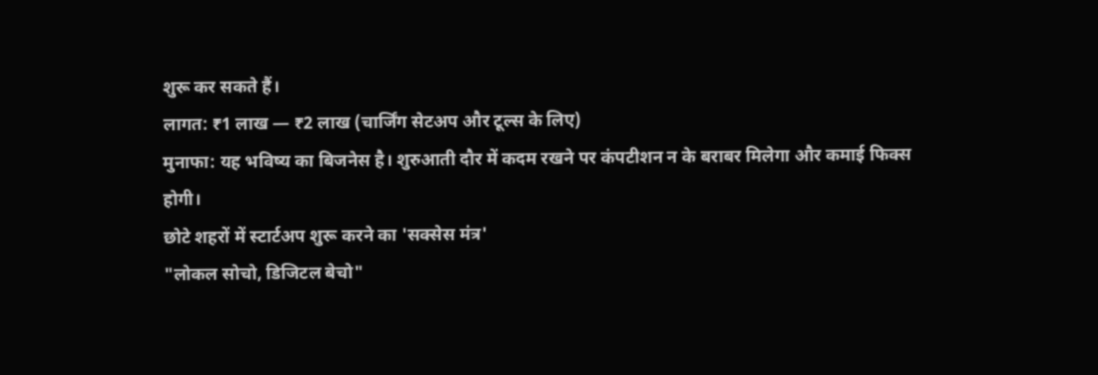शुरू कर सकते हैं।
लागत: ₹1 लाख — ₹2 लाख (चार्जिंग सेटअप और टूल्स के लिए)
मुनाफा: यह भविष्य का बिजनेस है। शुरुआती दौर में कदम रखने पर कंपटीशन न के बराबर मिलेगा और कमाई फिक्स होगी।
छोटे शहरों में स्टार्टअप शुरू करने का 'सक्सेस मंत्र'
"लोकल सोचो, डिजिटल बेचो"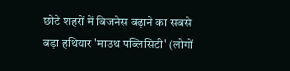छोटे शहरों में बिजनेस बढ़ाने का सबसे बड़ा हथियार 'माउथ पब्लिसिटी' (लोगों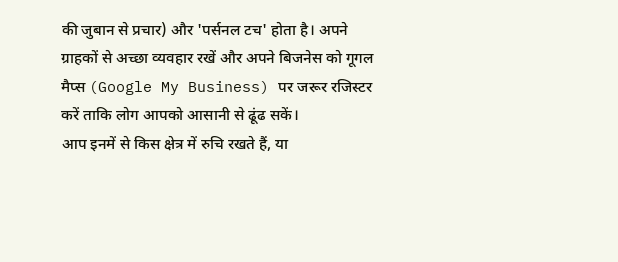की जुबान से प्रचार) और 'पर्सनल टच' होता है। अपने ग्राहकों से अच्छा व्यवहार रखें और अपने बिजनेस को गूगल मैप्स (Google My Business) पर जरूर रजिस्टर करें ताकि लोग आपको आसानी से ढूंढ सकें।
आप इनमें से किस क्षेत्र में रुचि रखते हैं, या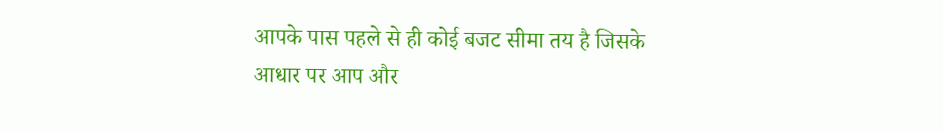आपके पास पहले से ही कोई बजट सीमा तय है जिसके आधार पर आप और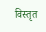विस्तृत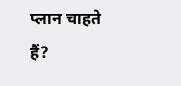प्लान चाहते हैं?